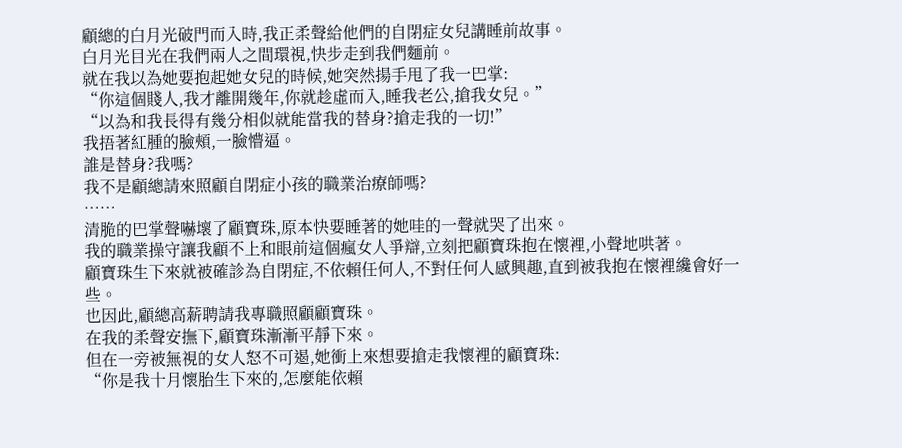顧總的白月光破門而入時,我正柔聲給他們的自閉症女兒講睡前故事。
白月光目光在我們兩人之間環視,快步走到我們麵前。
就在我以為她要抱起她女兒的時候,她突然揚手甩了我一巴掌:
“你這個賤人,我才離開幾年,你就趁虛而入,睡我老公,搶我女兒。”
“以為和我長得有幾分相似就能當我的替身?搶走我的一切!”
我捂著紅腫的臉頰,一臉懵逼。
誰是替身?我嗎?
我不是顧總請來照顧自閉症小孩的職業治療師嗎?
……
清脆的巴掌聲嚇壞了顧寶珠,原本快要睡著的她哇的一聲就哭了出來。
我的職業操守讓我顧不上和眼前這個瘋女人爭辯,立刻把顧寶珠抱在懷裡,小聲地哄著。
顧寶珠生下來就被確診為自閉症,不依賴任何人,不對任何人感興趣,直到被我抱在懷裡纔會好一些。
也因此,顧總高薪聘請我專職照顧顧寶珠。
在我的柔聲安撫下,顧寶珠漸漸平靜下來。
但在一旁被無視的女人怒不可遏,她衝上來想要搶走我懷裡的顧寶珠:
“你是我十月懷胎生下來的,怎麼能依賴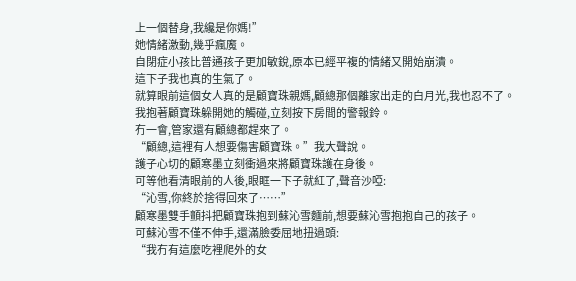上一個替身,我纔是你媽!”
她情緒激動,幾乎瘋魔。
自閉症小孩比普通孩子更加敏銳,原本已經平複的情緒又開始崩潰。
這下子我也真的生氣了。
就算眼前這個女人真的是顧寶珠親媽,顧總那個離家出走的白月光,我也忍不了。
我抱著顧寶珠躲開她的觸碰,立刻按下房間的警報鈴。
冇一會,管家還有顧總都趕來了。
“顧總,這裡有人想要傷害顧寶珠。”我大聲說。
護子心切的顧寒墨立刻衝過來將顧寶珠護在身後。
可等他看清眼前的人後,眼眶一下子就紅了,聲音沙啞:
“沁雪,你終於捨得回來了……”
顧寒墨雙手顫抖把顧寶珠抱到蘇沁雪麵前,想要蘇沁雪抱抱自己的孩子。
可蘇沁雪不僅不伸手,還滿臉委屈地扭過頭:
“我冇有這麼吃裡爬外的女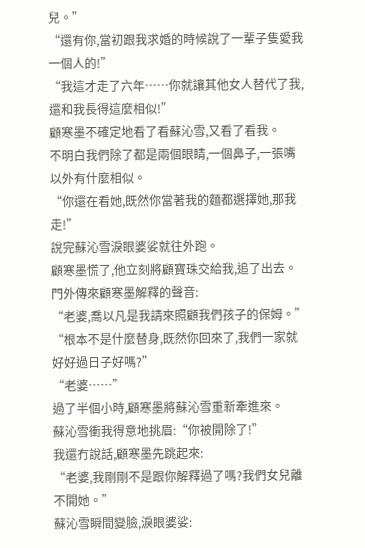兒。”
“還有你,當初跟我求婚的時候說了一輩子隻愛我一個人的!”
“我這才走了六年……你就讓其他女人替代了我,還和我長得這麼相似!”
顧寒墨不確定地看了看蘇沁雪,又看了看我。
不明白我們除了都是兩個眼睛,一個鼻子,一張嘴以外有什麼相似。
“你還在看她,既然你當著我的麵都選擇她,那我走!”
說完蘇沁雪淚眼婆娑就往外跑。
顧寒墨慌了,他立刻將顧寶珠交給我,追了出去。
門外傳來顧寒墨解釋的聲音:
“老婆,喬以凡是我請來照顧我們孩子的保姆。”
“根本不是什麼替身,既然你回來了,我們一家就好好過日子好嗎?”
“老婆……”
過了半個小時,顧寒墨將蘇沁雪重新牽進來。
蘇沁雪衝我得意地挑眉:“你被開除了!”
我還冇說話,顧寒墨先跳起來:
“老婆,我剛剛不是跟你解釋過了嗎?我們女兒離不開她。”
蘇沁雪瞬間變臉,淚眼婆娑: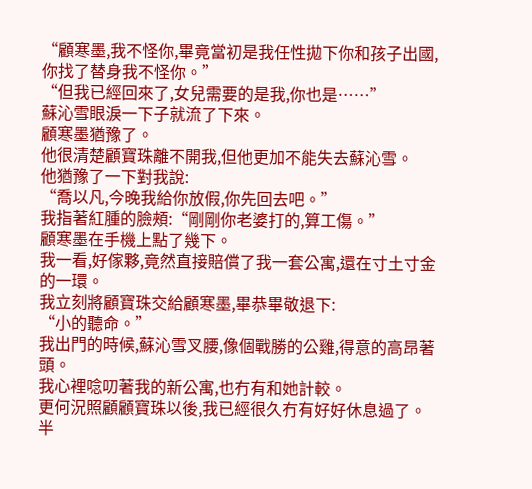“顧寒墨,我不怪你,畢竟當初是我任性拋下你和孩子出國,你找了替身我不怪你。”
“但我已經回來了,女兒需要的是我,你也是……”
蘇沁雪眼淚一下子就流了下來。
顧寒墨猶豫了。
他很清楚顧寶珠離不開我,但他更加不能失去蘇沁雪。
他猶豫了一下對我說:
“喬以凡,今晚我給你放假,你先回去吧。”
我指著紅腫的臉頰:“剛剛你老婆打的,算工傷。”
顧寒墨在手機上點了幾下。
我一看,好傢夥,竟然直接賠償了我一套公寓,還在寸土寸金的一環。
我立刻將顧寶珠交給顧寒墨,畢恭畢敬退下:
“小的聽命。”
我出門的時候,蘇沁雪叉腰,像個戰勝的公雞,得意的高昂著頭。
我心裡唸叨著我的新公寓,也冇有和她計較。
更何況照顧顧寶珠以後,我已經很久冇有好好休息過了。
半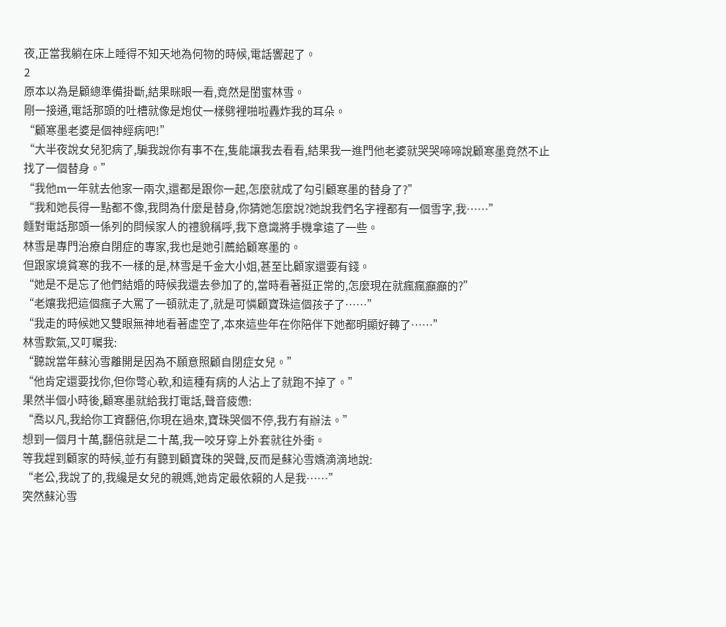夜,正當我躺在床上睡得不知天地為何物的時候,電話響起了。
2
原本以為是顧總準備掛斷,結果眯眼一看,竟然是閨蜜林雪。
剛一接通,電話那頭的吐槽就像是炮仗一樣劈裡啪啦轟炸我的耳朵。
“顧寒墨老婆是個神經病吧!”
“大半夜說女兒犯病了,騙我說你有事不在,隻能讓我去看看,結果我一進門他老婆就哭哭啼啼說顧寒墨竟然不止找了一個替身。”
“我他m一年就去他家一兩次,還都是跟你一起,怎麼就成了勾引顧寒墨的替身了?”
“我和她長得一點都不像,我問為什麼是替身,你猜她怎麼說?她說我們名字裡都有一個雪字,我……”
麵對電話那頭一係列的問候家人的禮貌稱呼,我下意識將手機拿遠了一些。
林雪是專門治療自閉症的專家,我也是她引薦給顧寒墨的。
但跟家境貧寒的我不一樣的是,林雪是千金大小姐,甚至比顧家還要有錢。
“她是不是忘了他們結婚的時候我還去參加了的,當時看著挺正常的,怎麼現在就瘋瘋癲癲的?”
“老孃我把這個瘋子大罵了一頓就走了,就是可憐顧寶珠這個孩子了……”
“我走的時候她又雙眼無神地看著虛空了,本來這些年在你陪伴下她都明顯好轉了……”
林雪歎氣,又叮囑我:
“聽說當年蘇沁雪離開是因為不願意照顧自閉症女兒。”
“他肯定還要找你,但你彆心軟,和這種有病的人沾上了就跑不掉了。”
果然半個小時後,顧寒墨就給我打電話,聲音疲憊:
“喬以凡,我給你工資翻倍,你現在過來,寶珠哭個不停,我冇有辦法。”
想到一個月十萬,翻倍就是二十萬,我一咬牙穿上外套就往外衝。
等我趕到顧家的時候,並冇有聽到顧寶珠的哭聲,反而是蘇沁雪嬌滴滴地說:
“老公,我說了的,我纔是女兒的親媽,她肯定最依賴的人是我……”
突然蘇沁雪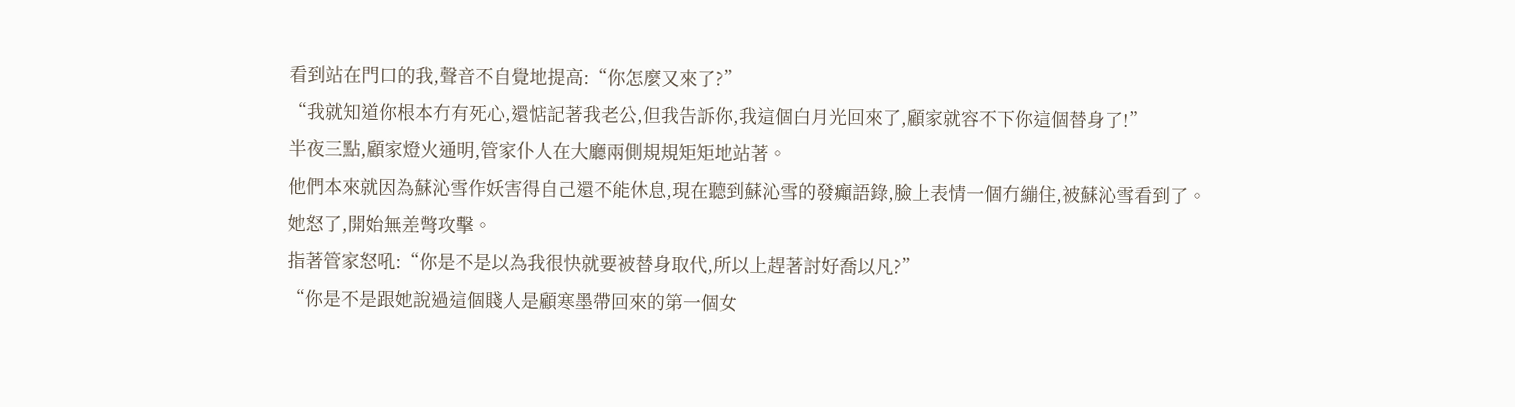看到站在門口的我,聲音不自覺地提高:“你怎麼又來了?”
“我就知道你根本冇有死心,還惦記著我老公,但我告訴你,我這個白月光回來了,顧家就容不下你這個替身了!”
半夜三點,顧家燈火通明,管家仆人在大廳兩側規規矩矩地站著。
他們本來就因為蘇沁雪作妖害得自己還不能休息,現在聽到蘇沁雪的發癲語錄,臉上表情一個冇繃住,被蘇沁雪看到了。
她怒了,開始無差彆攻擊。
指著管家怒吼:“你是不是以為我很快就要被替身取代,所以上趕著討好喬以凡?”
“你是不是跟她說過這個賤人是顧寒墨帶回來的第一個女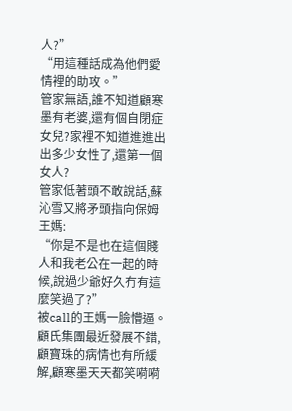人?”
“用這種話成為他們愛情裡的助攻。”
管家無語,誰不知道顧寒墨有老婆,還有個自閉症女兒?家裡不知道進進出出多少女性了,還第一個女人?
管家低著頭不敢說話,蘇沁雪又將矛頭指向保姆王媽:
“你是不是也在這個賤人和我老公在一起的時候,說過少爺好久冇有這麼笑過了?”
被call的王媽一臉懵逼。
顧氏集團最近發展不錯,顧寶珠的病情也有所緩解,顧寒墨天天都笑嗬嗬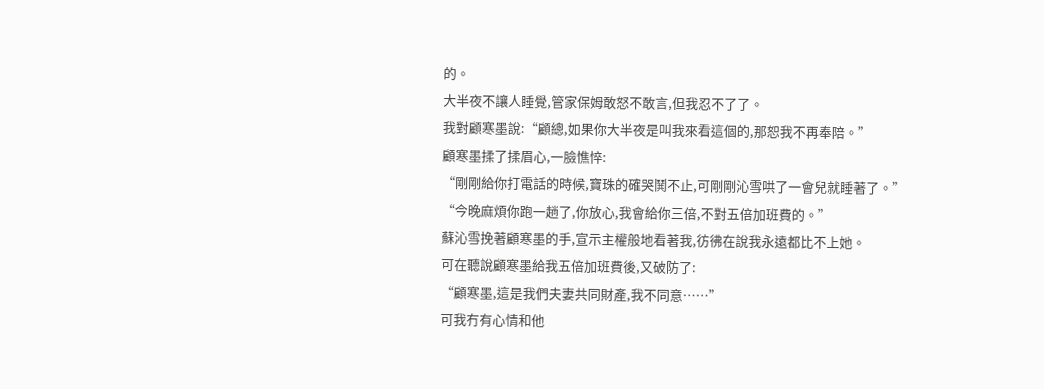的。
大半夜不讓人睡覺,管家保姆敢怒不敢言,但我忍不了了。
我對顧寒墨說:“顧總,如果你大半夜是叫我來看這個的,那恕我不再奉陪。”
顧寒墨揉了揉眉心,一臉憔悴:
“剛剛給你打電話的時候,寶珠的確哭鬨不止,可剛剛沁雪哄了一會兒就睡著了。”
“今晚麻煩你跑一趟了,你放心,我會給你三倍,不對五倍加班費的。”
蘇沁雪挽著顧寒墨的手,宣示主權般地看著我,彷彿在說我永遠都比不上她。
可在聽說顧寒墨給我五倍加班費後,又破防了:
“顧寒墨,這是我們夫妻共同財產,我不同意……”
可我冇有心情和他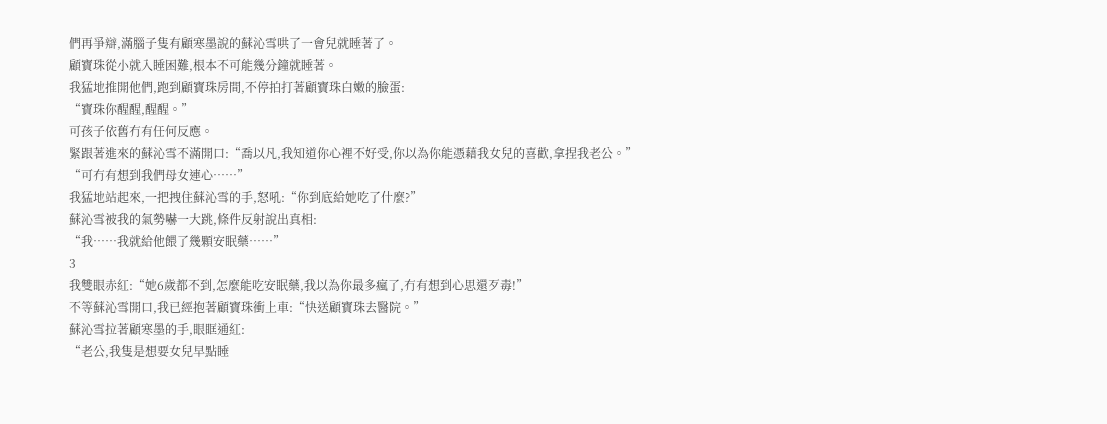們再爭辯,滿腦子隻有顧寒墨說的蘇沁雪哄了一會兒就睡著了。
顧寶珠從小就入睡困難,根本不可能幾分鐘就睡著。
我猛地推開他們,跑到顧寶珠房間,不停拍打著顧寶珠白嫩的臉蛋:
“寶珠你醒醒,醒醒。”
可孩子依舊冇有任何反應。
緊跟著進來的蘇沁雪不滿開口:“喬以凡,我知道你心裡不好受,你以為你能憑藉我女兒的喜歡,拿捏我老公。”
“可冇有想到我們母女連心……”
我猛地站起來,一把拽住蘇沁雪的手,怒吼:“你到底給她吃了什麼?”
蘇沁雪被我的氣勢嚇一大跳,條件反射說出真相:
“我……我就給他餵了幾顆安眠藥……”
3
我雙眼赤紅:“她6歲都不到,怎麼能吃安眠藥,我以為你最多瘋了,冇有想到心思還歹毒!”
不等蘇沁雪開口,我已經抱著顧寶珠衝上車:“快送顧寶珠去醫院。”
蘇沁雪拉著顧寒墨的手,眼眶通紅:
“老公,我隻是想要女兒早點睡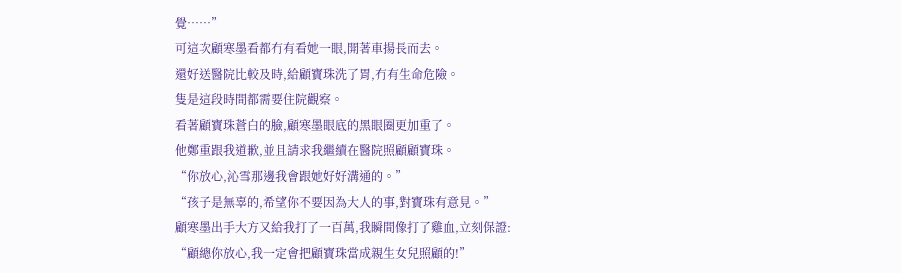覺……”
可這次顧寒墨看都冇有看她一眼,開著車揚長而去。
還好送醫院比較及時,給顧寶珠洗了胃,冇有生命危險。
隻是這段時間都需要住院觀察。
看著顧寶珠蒼白的臉,顧寒墨眼底的黑眼圈更加重了。
他鄭重跟我道歉,並且請求我繼續在醫院照顧顧寶珠。
“你放心,沁雪那邊我會跟她好好溝通的。”
“孩子是無辜的,希望你不要因為大人的事,對寶珠有意見。”
顧寒墨出手大方又給我打了一百萬,我瞬間像打了雞血,立刻保證:
“顧總你放心,我一定會把顧寶珠當成親生女兒照顧的!”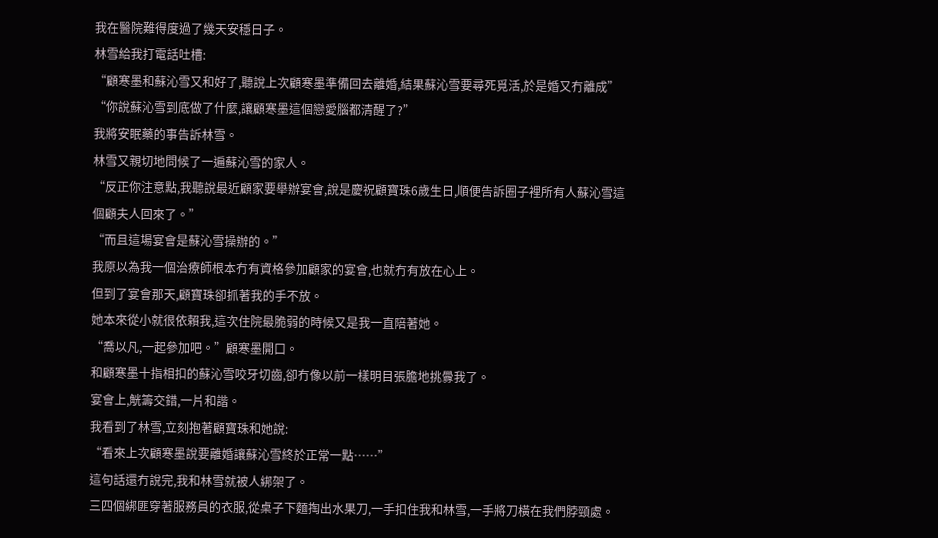我在醫院難得度過了幾天安穩日子。
林雪給我打電話吐槽:
“顧寒墨和蘇沁雪又和好了,聽說上次顧寒墨準備回去離婚,結果蘇沁雪要尋死覓活,於是婚又冇離成”
“你說蘇沁雪到底做了什麼,讓顧寒墨這個戀愛腦都清醒了?”
我將安眠藥的事告訴林雪。
林雪又親切地問候了一遍蘇沁雪的家人。
“反正你注意點,我聽說最近顧家要舉辦宴會,說是慶祝顧寶珠6歲生日,順便告訴圈子裡所有人蘇沁雪這個顧夫人回來了。”
“而且這場宴會是蘇沁雪操辦的。”
我原以為我一個治療師根本冇有資格參加顧家的宴會,也就冇有放在心上。
但到了宴會那天,顧寶珠卻抓著我的手不放。
她本來從小就很依賴我,這次住院最脆弱的時候又是我一直陪著她。
“喬以凡,一起參加吧。”顧寒墨開口。
和顧寒墨十指相扣的蘇沁雪咬牙切齒,卻冇像以前一樣明目張膽地挑釁我了。
宴會上,觥籌交錯,一片和諧。
我看到了林雪,立刻抱著顧寶珠和她說:
“看來上次顧寒墨說要離婚讓蘇沁雪終於正常一點……”
這句話還冇說完,我和林雪就被人綁架了。
三四個綁匪穿著服務員的衣服,從桌子下麵掏出水果刀,一手扣住我和林雪,一手將刀橫在我們脖頸處。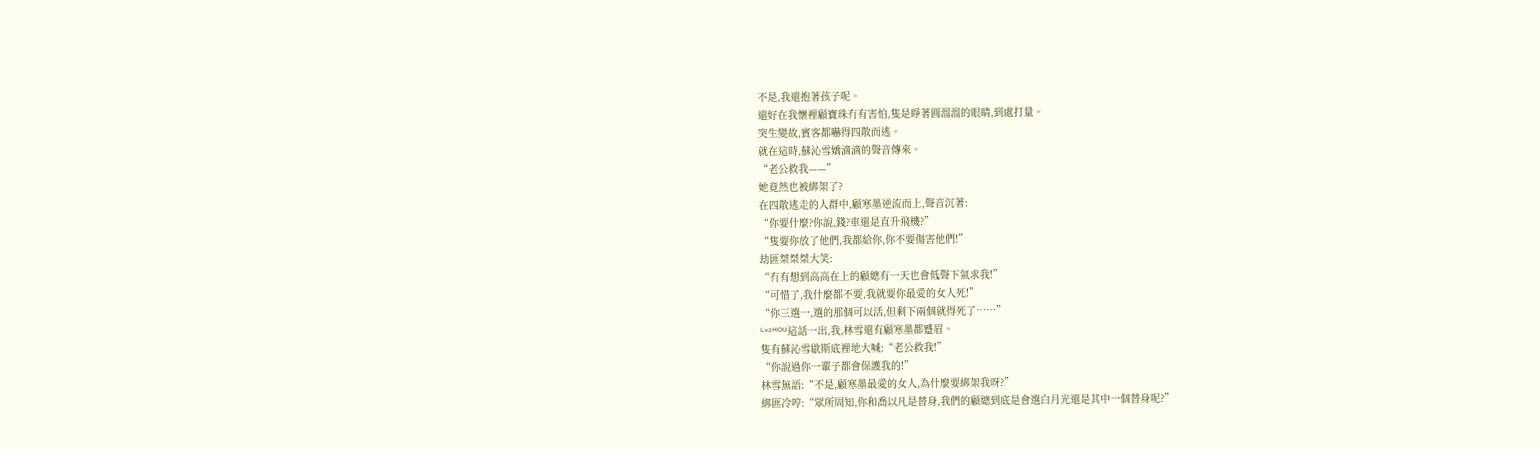不是,我還抱著孩子呢。
還好在我懷裡顧寶珠冇有害怕,隻是睜著圓溜溜的眼睛,到處打量。
突生變故,賓客都嚇得四散而逃。
就在這時,蘇沁雪嬌滴滴的聲音傳來。
“老公救我——”
她竟然也被綁架了?
在四散逃走的人群中,顧寒墨逆流而上,聲音沉著:
“你要什麼?你說,錢?車還是直升飛機?”
“隻要你放了他們,我都給你,你不要傷害他們!”
劫匪桀桀桀大笑:
“冇有想到高高在上的顧總有一天也會低聲下氣求我!”
“可惜了,我什麼都不要,我就要你最愛的女人死!”
“你三選一,選的那個可以活,但剩下兩個就得死了……”
ᴸᵛᶻᴴᴼᵁ這話一出,我,林雪還有顧寒墨都蹙眉。
隻有蘇沁雪歇斯底裡地大喊:“老公救我!”
“你說過你一輩子都會保護我的!”
林雪無語:“不是,顧寒墨最愛的女人,為什麼要綁架我呀?”
綁匪冷哼:“眾所周知,你和喬以凡是替身,我們的顧總到底是會選白月光還是其中一個替身呢?”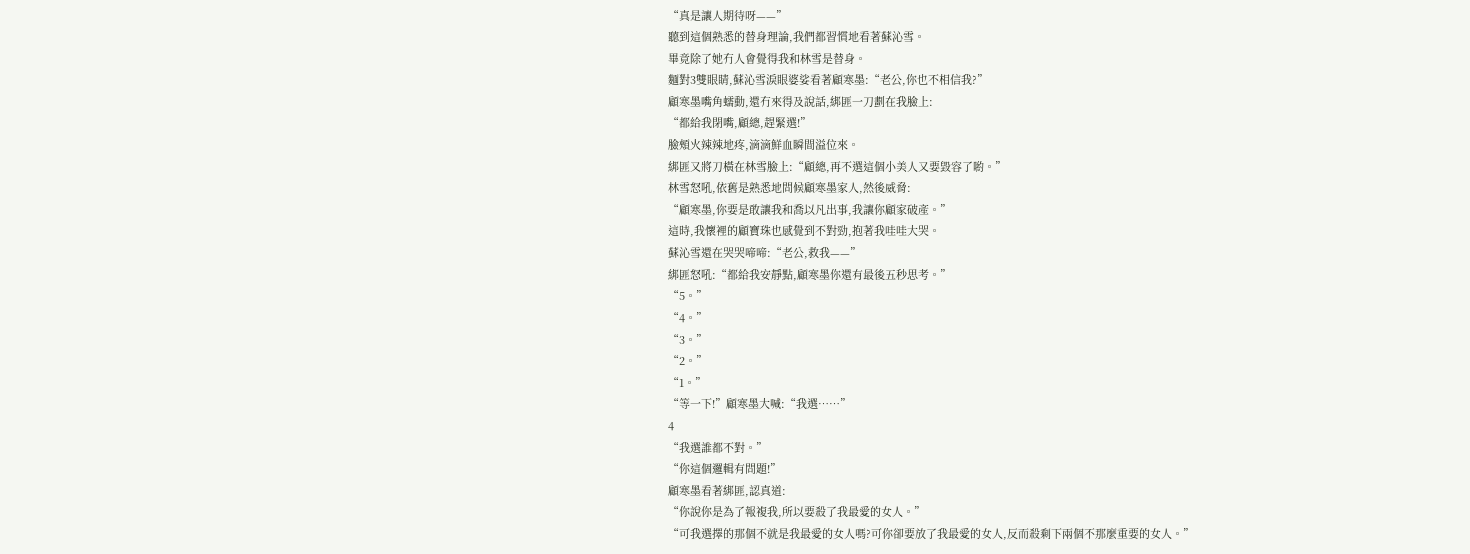“真是讓人期待呀——”
聽到這個熟悉的替身理論,我們都習慣地看著蘇沁雪。
畢竟除了她冇人會覺得我和林雪是替身。
麵對3雙眼睛,蘇沁雪淚眼婆娑看著顧寒墨:“老公,你也不相信我?”
顧寒墨嘴角蠕動,還冇來得及說話,綁匪一刀劃在我臉上:
“都給我閉嘴,顧總,趕緊選!”
臉頰火辣辣地疼,滴滴鮮血瞬間溢位來。
綁匪又將刀橫在林雪臉上:“顧總,再不選這個小美人又要毀容了喲。”
林雪怒吼,依舊是熟悉地問候顧寒墨家人,然後威脅:
“顧寒墨,你要是敢讓我和喬以凡出事,我讓你顧家破產。”
這時,我懷裡的顧寶珠也感覺到不對勁,抱著我哇哇大哭。
蘇沁雪還在哭哭啼啼:“老公,救我——”
綁匪怒吼:“都給我安靜點,顧寒墨你還有最後五秒思考。”
“5。”
“4。”
“3。”
“2。”
“1。”
“等一下!”顧寒墨大喊:“我選……”
4
“我選誰都不對。”
“你這個邏輯有問題!”
顧寒墨看著綁匪,認真道:
“你說你是為了報複我,所以要殺了我最愛的女人。”
“可我選擇的那個不就是我最愛的女人嗎?可你卻要放了我最愛的女人,反而殺剩下兩個不那麼重要的女人。”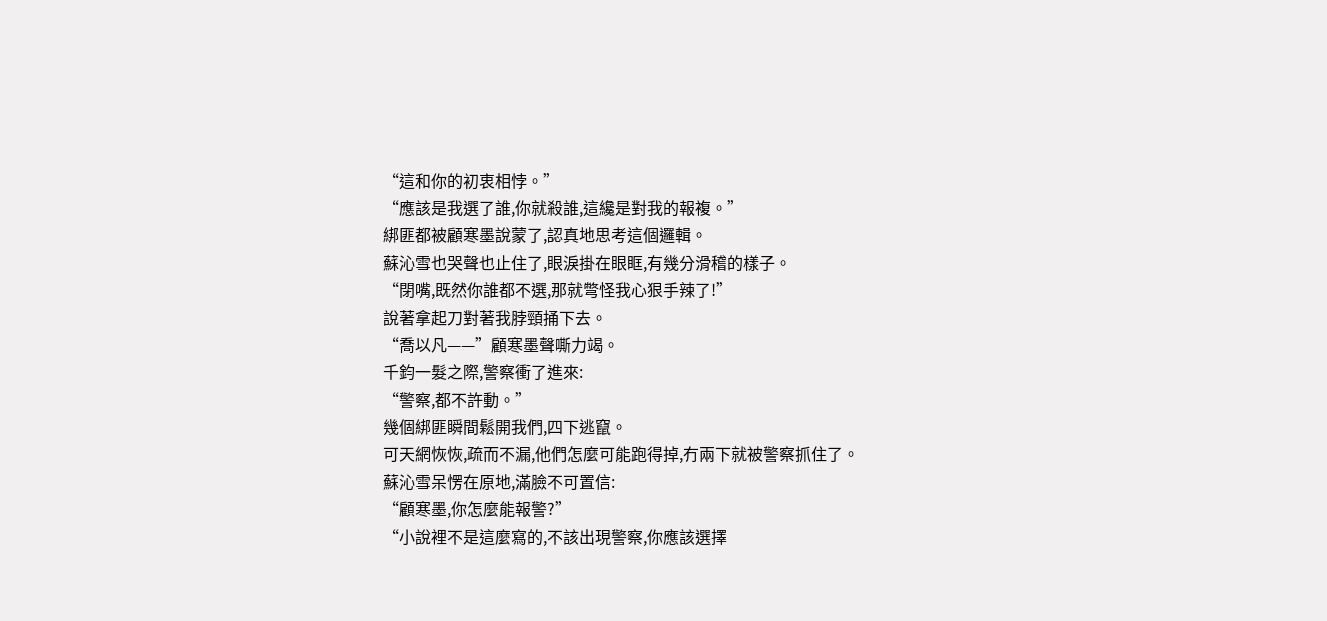“這和你的初衷相悖。”
“應該是我選了誰,你就殺誰,這纔是對我的報複。”
綁匪都被顧寒墨說蒙了,認真地思考這個邏輯。
蘇沁雪也哭聲也止住了,眼淚掛在眼眶,有幾分滑稽的樣子。
“閉嘴,既然你誰都不選,那就彆怪我心狠手辣了!”
說著拿起刀對著我脖頸捅下去。
“喬以凡——”顧寒墨聲嘶力竭。
千鈞一髮之際,警察衝了進來:
“警察,都不許動。”
幾個綁匪瞬間鬆開我們,四下逃竄。
可天網恢恢,疏而不漏,他們怎麼可能跑得掉,冇兩下就被警察抓住了。
蘇沁雪呆愣在原地,滿臉不可置信:
“顧寒墨,你怎麼能報警?”
“小說裡不是這麼寫的,不該出現警察,你應該選擇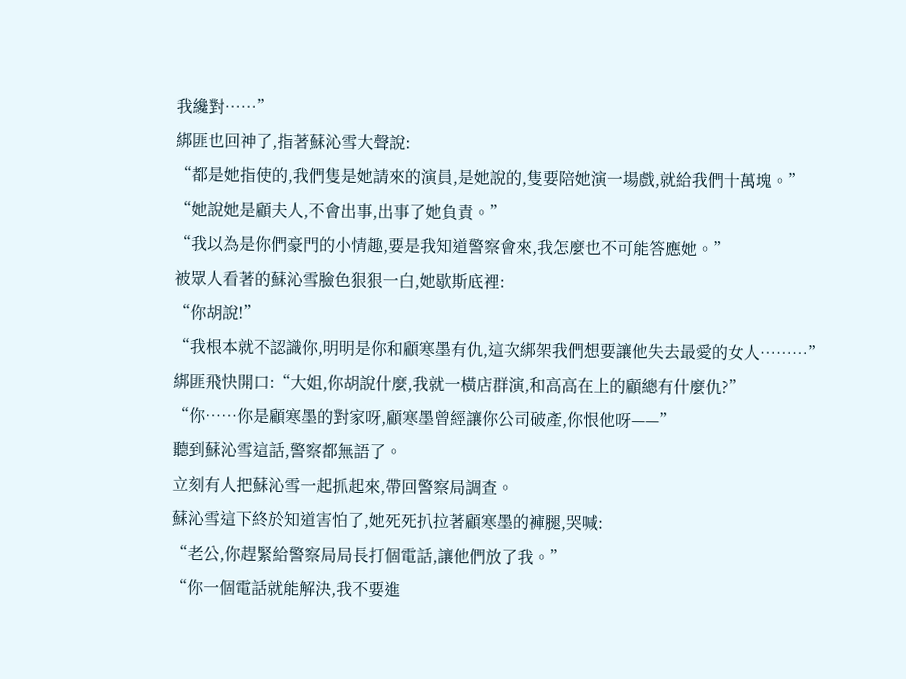我纔對……”
綁匪也回神了,指著蘇沁雪大聲說:
“都是她指使的,我們隻是她請來的演員,是她說的,隻要陪她演一場戲,就給我們十萬塊。”
“她說她是顧夫人,不會出事,出事了她負責。”
“我以為是你們豪門的小情趣,要是我知道警察會來,我怎麼也不可能答應她。”
被眾人看著的蘇沁雪臉色狠狠一白,她歇斯底裡:
“你胡說!”
“我根本就不認識你,明明是你和顧寒墨有仇,這次綁架我們想要讓他失去最愛的女人………”
綁匪飛快開口:“大姐,你胡說什麼,我就一橫店群演,和高高在上的顧總有什麼仇?”
“你……你是顧寒墨的對家呀,顧寒墨曾經讓你公司破產,你恨他呀——”
聽到蘇沁雪這話,警察都無語了。
立刻有人把蘇沁雪一起抓起來,帶回警察局調查。
蘇沁雪這下終於知道害怕了,她死死扒拉著顧寒墨的褲腿,哭喊:
“老公,你趕緊給警察局局長打個電話,讓他們放了我。”
“你一個電話就能解決,我不要進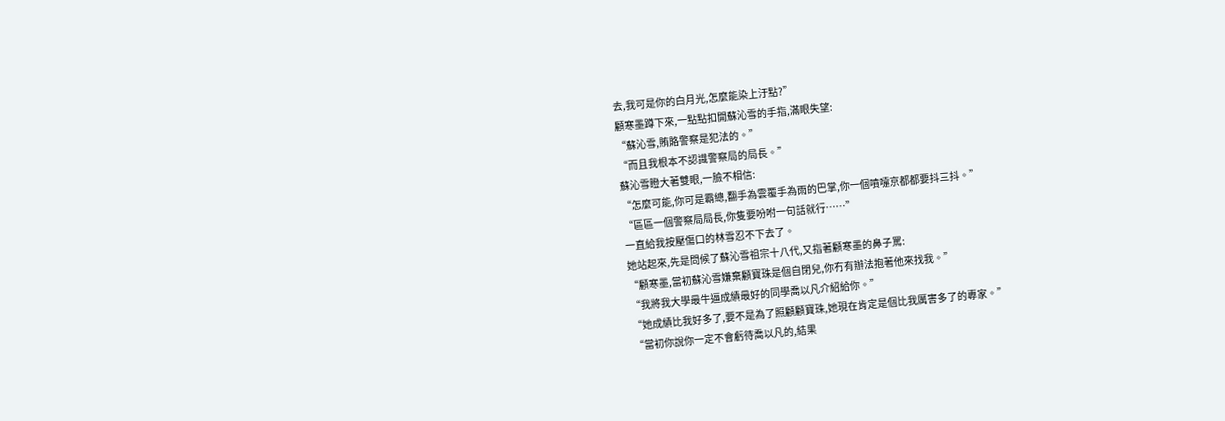去,我可是你的白月光,怎麼能染上汙點?”
顧寒墨蹲下來,一點點扣開蘇沁雪的手指,滿眼失望:
“蘇沁雪,賄賂警察是犯法的。”
“而且我根本不認識警察局的局長。”
蘇沁雪瞪大著雙眼,一臉不相信:
“怎麼可能,你可是霸總,翻手為雲覆手為雨的巴掌,你一個噴嚏京都都要抖三抖。”
“區區一個警察局局長,你隻要吩咐一句話就行……”
一直給我按壓傷口的林雪忍不下去了。
她站起來,先是問候了蘇沁雪祖宗十八代,又指著顧寒墨的鼻子罵:
“顧寒墨,當初蘇沁雪嫌棄顧寶珠是個自閉兒,你冇有辦法抱著他來找我。”
“我將我大學最牛逼成績最好的同學喬以凡介紹給你。”
“她成績比我好多了,要不是為了照顧顧寶珠,她現在肯定是個比我厲害多了的專家。”
“當初你說你一定不會虧待喬以凡的,結果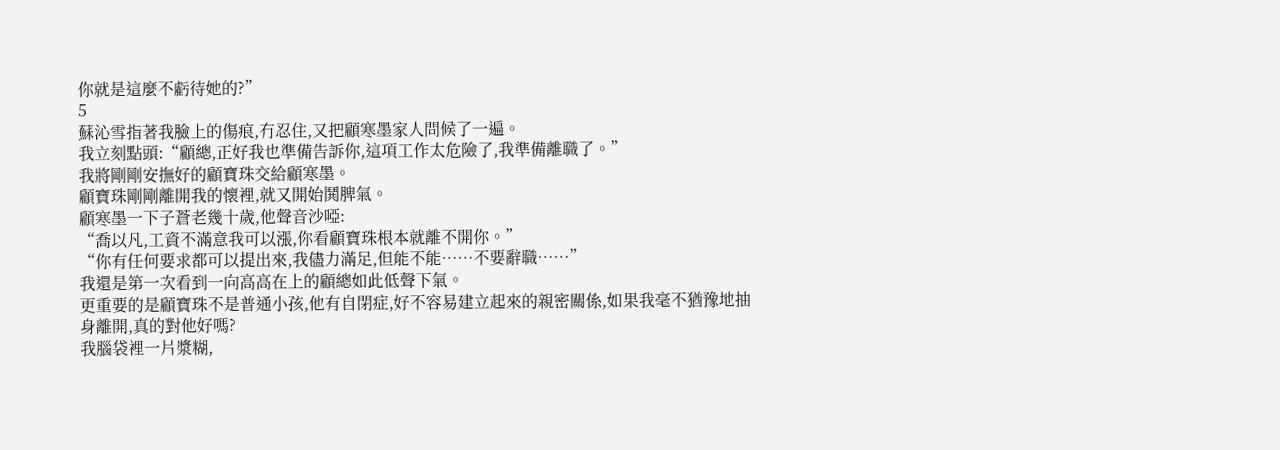你就是這麼不虧待她的?”
5
蘇沁雪指著我臉上的傷痕,冇忍住,又把顧寒墨家人問候了一遍。
我立刻點頭:“顧總,正好我也準備告訴你,這項工作太危險了,我準備離職了。”
我將剛剛安撫好的顧寶珠交給顧寒墨。
顧寶珠剛剛離開我的懷裡,就又開始鬨脾氣。
顧寒墨一下子蒼老幾十歲,他聲音沙啞:
“喬以凡,工資不滿意我可以漲,你看顧寶珠根本就離不開你。”
“你有任何要求都可以提出來,我儘力滿足,但能不能……不要辭職……”
我還是第一次看到一向高高在上的顧總如此低聲下氣。
更重要的是顧寶珠不是普通小孩,他有自閉症,好不容易建立起來的親密關係,如果我毫不猶豫地抽身離開,真的對他好嗎?
我腦袋裡一片漿糊,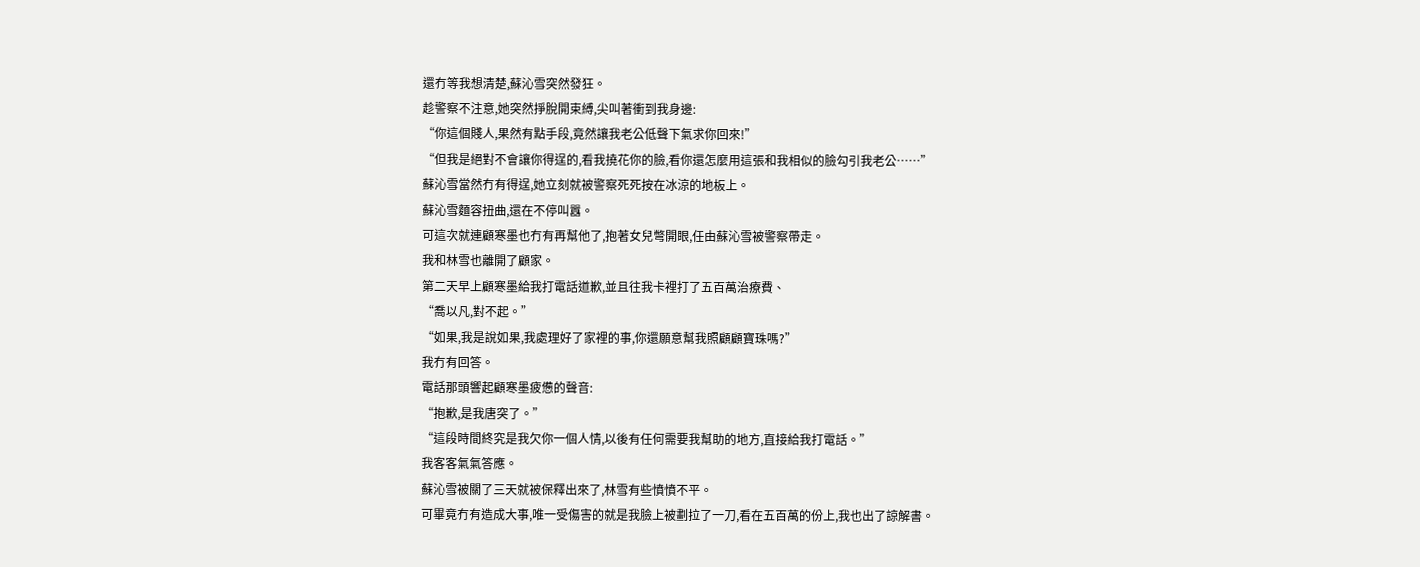還冇等我想清楚,蘇沁雪突然發狂。
趁警察不注意,她突然掙脫開束縛,尖叫著衝到我身邊:
“你這個賤人,果然有點手段,竟然讓我老公低聲下氣求你回來!”
“但我是絕對不會讓你得逞的,看我撓花你的臉,看你還怎麼用這張和我相似的臉勾引我老公……”
蘇沁雪當然冇有得逞,她立刻就被警察死死按在冰涼的地板上。
蘇沁雪麵容扭曲,還在不停叫囂。
可這次就連顧寒墨也冇有再幫他了,抱著女兒彆開眼,任由蘇沁雪被警察帶走。
我和林雪也離開了顧家。
第二天早上顧寒墨給我打電話道歉,並且往我卡裡打了五百萬治療費、
“喬以凡,對不起。”
“如果,我是說如果,我處理好了家裡的事,你還願意幫我照顧顧寶珠嗎?”
我冇有回答。
電話那頭響起顧寒墨疲憊的聲音:
“抱歉,是我唐突了。”
“這段時間終究是我欠你一個人情,以後有任何需要我幫助的地方,直接給我打電話。”
我客客氣氣答應。
蘇沁雪被關了三天就被保釋出來了,林雪有些憤憤不平。
可畢竟冇有造成大事,唯一受傷害的就是我臉上被劃拉了一刀,看在五百萬的份上,我也出了諒解書。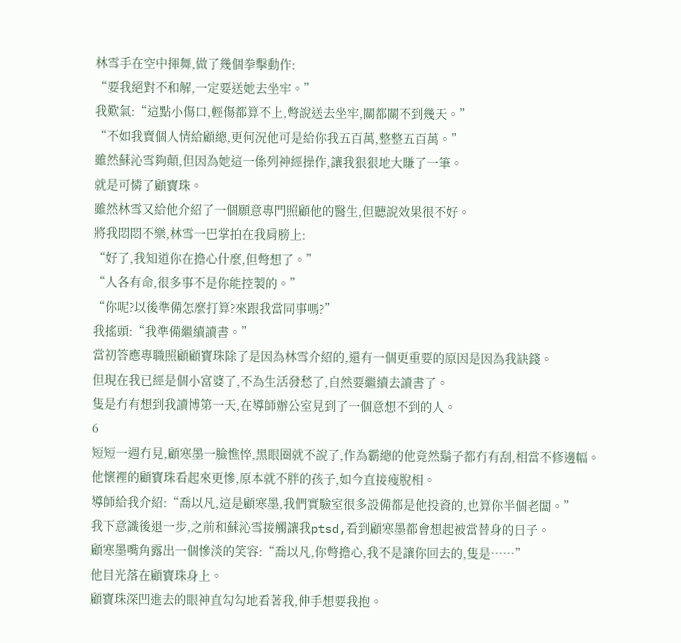林雪手在空中揮舞,做了幾個拳擊動作:
“要我絕對不和解,一定要送她去坐牢。”
我歎氣:“這點小傷口,輕傷都算不上,彆說送去坐牢,關都關不到幾天。”
“不如我賣個人情給顧總,更何況他可是給你我五百萬,整整五百萬。”
雖然蘇沁雪夠顛,但因為她這一係列神經操作,讓我狠狠地大賺了一筆。
就是可憐了顧寶珠。
雖然林雪又給他介紹了一個願意專門照顧他的醫生,但聽說效果很不好。
將我悶悶不樂,林雪一巴掌拍在我肩膀上:
“好了,我知道你在擔心什麼,但彆想了。”
“人各有命,很多事不是你能控製的。”
“你呢?以後準備怎麼打算?來跟我當同事嗎?”
我搖頭:“我準備繼續讀書。”
當初答應專職照顧顧寶珠除了是因為林雪介紹的,還有一個更重要的原因是因為我缺錢。
但現在我已經是個小富婆了,不為生活發愁了,自然要繼續去讀書了。
隻是冇有想到我讀博第一天,在導師辦公室見到了一個意想不到的人。
6
短短一週冇見,顧寒墨一臉憔悴,黑眼圈就不說了,作為霸總的他竟然鬍子都冇有刮,相當不修邊幅。
他懷裡的顧寶珠看起來更慘,原本就不胖的孩子,如今直接瘦脫相。
導師給我介紹:“喬以凡,這是顧寒墨,我們實驗室很多設備都是他投資的,也算你半個老闆。”
我下意識後退一步,之前和蘇沁雪接觸讓我ptsd,看到顧寒墨都會想起被當替身的日子。
顧寒墨嘴角露出一個慘淡的笑容:“喬以凡,你彆擔心,我不是讓你回去的,隻是……”
他目光落在顧寶珠身上。
顧寶珠深凹進去的眼神直勾勾地看著我,伸手想要我抱。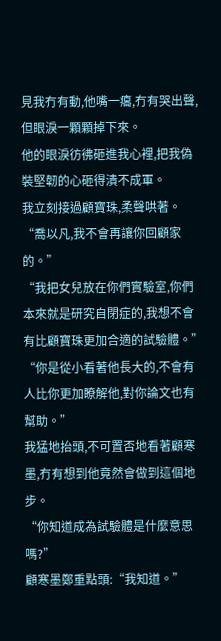見我冇有動,他嘴一癟,冇有哭出聲,但眼淚一顆顆掉下來。
他的眼淚彷彿砸進我心裡,把我偽裝堅韌的心砸得潰不成軍。
我立刻接過顧寶珠,柔聲哄著。
“喬以凡,我不會再讓你回顧家的。”
“我把女兒放在你們實驗室,你們本來就是研究自閉症的,我想不會有比顧寶珠更加合適的試驗體。”
“你是從小看著他長大的,不會有人比你更加瞭解他,對你論文也有幫助。”
我猛地抬頭,不可置否地看著顧寒墨,冇有想到他竟然會做到這個地步。
“你知道成為試驗體是什麼意思嗎?”
顧寒墨鄭重點頭:“我知道。”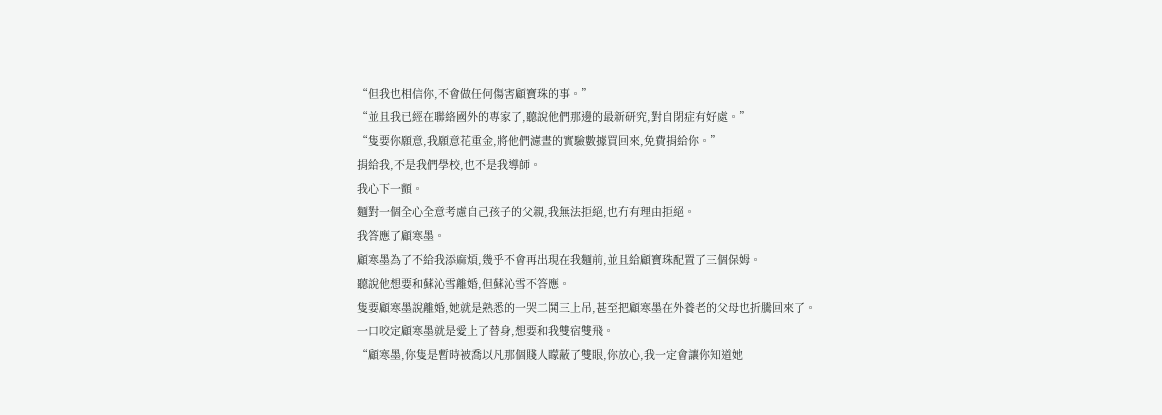“但我也相信你,不會做任何傷害顧寶珠的事。”
“並且我已經在聯絡國外的專家了,聽說他們那邊的最新研究,對自閉症有好處。”
“隻要你願意,我願意花重金,將他們濾晝的實驗數據買回來,免費捐給你。”
捐給我,不是我們學校,也不是我導師。
我心下一顫。
麵對一個全心全意考慮自己孩子的父親,我無法拒絕,也冇有理由拒絕。
我答應了顧寒墨。
顧寒墨為了不給我添麻煩,幾乎不會再出現在我麵前,並且給顧寶珠配置了三個保姆。
聽說他想要和蘇沁雪離婚,但蘇沁雪不答應。
隻要顧寒墨說離婚,她就是熟悉的一哭二鬨三上吊,甚至把顧寒墨在外養老的父母也折騰回來了。
一口咬定顧寒墨就是愛上了替身,想要和我雙宿雙飛。
“顧寒墨,你隻是暫時被喬以凡那個賤人矇蔽了雙眼,你放心,我一定會讓你知道她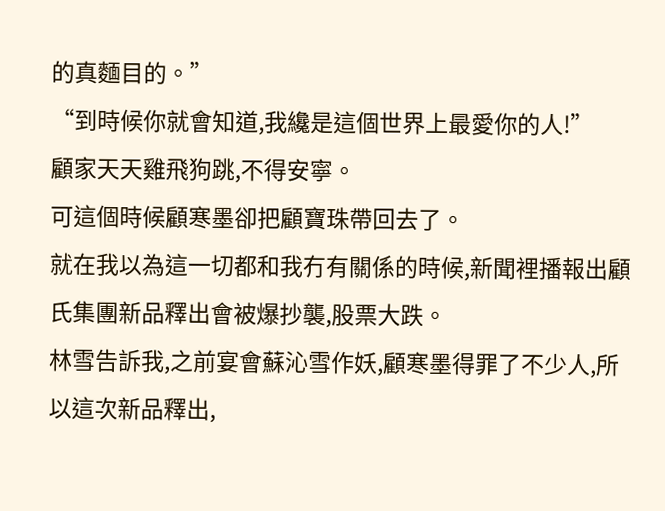的真麵目的。”
“到時候你就會知道,我纔是這個世界上最愛你的人!”
顧家天天雞飛狗跳,不得安寧。
可這個時候顧寒墨卻把顧寶珠帶回去了。
就在我以為這一切都和我冇有關係的時候,新聞裡播報出顧氏集團新品釋出會被爆抄襲,股票大跌。
林雪告訴我,之前宴會蘇沁雪作妖,顧寒墨得罪了不少人,所以這次新品釋出,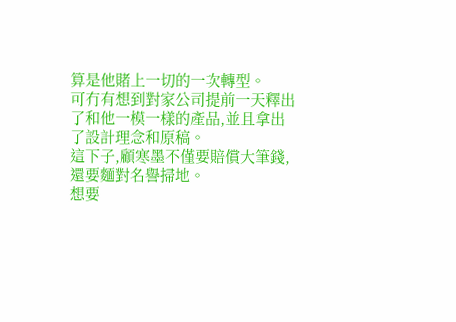算是他賭上一切的一次轉型。
可冇有想到對家公司提前一天釋出了和他一模一樣的產品,並且拿出了設計理念和原稿。
這下子,顧寒墨不僅要賠償大筆錢,還要麵對名譽掃地。
想要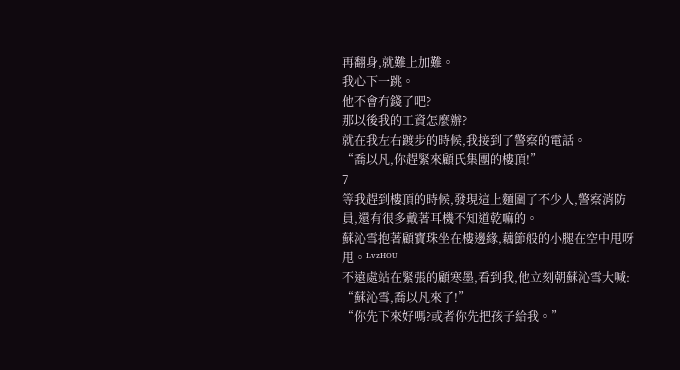再翻身,就難上加難。
我心下一跳。
他不會冇錢了吧?
那以後我的工資怎麼辦?
就在我左右踱步的時候,我接到了警察的電話。
“喬以凡,你趕緊來顧氏集團的樓頂!”
7
等我趕到樓頂的時候,發現這上麵圍了不少人,警察消防員,還有很多戴著耳機不知道乾嘛的。
蘇沁雪抱著顧寶珠坐在樓邊緣,藕節般的小腿在空中甩呀甩。ᴸᵛᶻᴴᴼᵁ
不遠處站在緊張的顧寒墨,看到我,他立刻朝蘇沁雪大喊:
“蘇沁雪,喬以凡來了!”
“你先下來好嗎?或者你先把孩子給我。”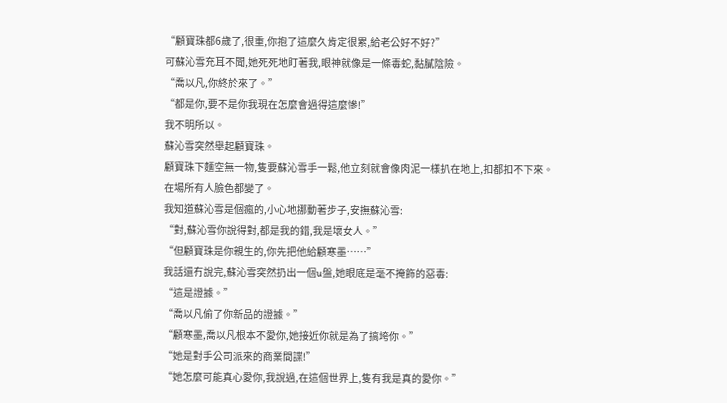“顧寶珠都6歲了,很重,你抱了這麼久肯定很累,給老公好不好?”
可蘇沁雪充耳不聞,她死死地盯著我,眼神就像是一條毒蛇,黏膩陰險。
“喬以凡,你終於來了。”
“都是你,要不是你我現在怎麼會過得這麼慘!”
我不明所以。
蘇沁雪突然舉起顧寶珠。
顧寶珠下麵空無一物,隻要蘇沁雪手一鬆,他立刻就會像肉泥一樣扒在地上,扣都扣不下來。
在場所有人臉色都變了。
我知道蘇沁雪是個瘋的,小心地挪動著步子,安撫蘇沁雪:
“對,蘇沁雪你說得對,都是我的錯,我是壞女人。”
“但顧寶珠是你親生的,你先把他給顧寒墨……”
我話還冇說完,蘇沁雪突然扔出一個u盤,她眼底是毫不掩飾的惡毒:
“這是證據。”
“喬以凡偷了你新品的證據。”
“顧寒墨,喬以凡根本不愛你,她接近你就是為了搞垮你。”
“她是對手公司派來的商業間諜!”
“她怎麼可能真心愛你,我說過,在這個世界上,隻有我是真的愛你。”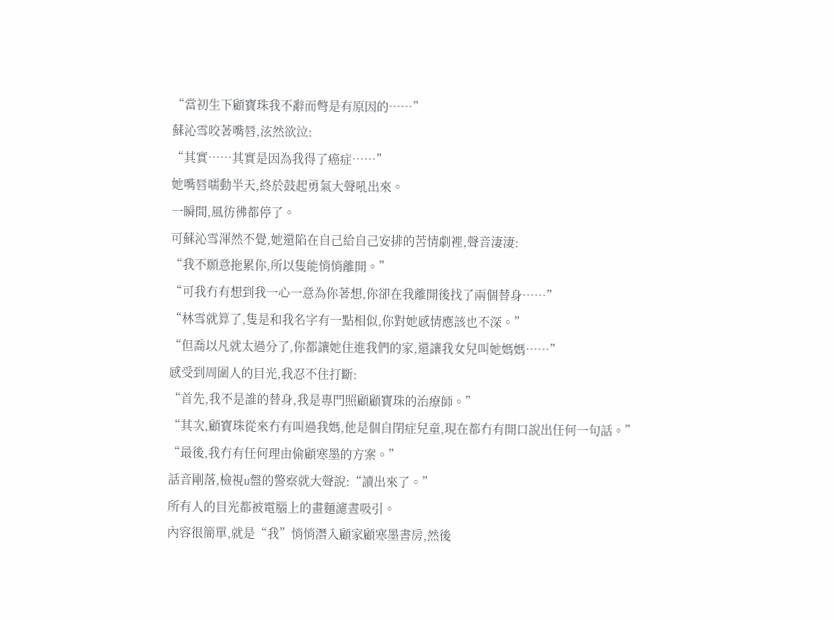“當初生下顧寶珠我不辭而彆是有原因的……”
蘇沁雪咬著嘴唇,泫然欲泣:
“其實……其實是因為我得了癌症……”
她嘴唇嚅動半天,終於鼓起勇氣大聲吼出來。
一瞬間,風彷彿都停了。
可蘇沁雪渾然不覺,她還陷在自己給自己安排的苦情劇裡,聲音淒淒:
“我不願意拖累你,所以隻能悄悄離開。”
“可我冇有想到我一心一意為你著想,你卻在我離開後找了兩個替身……”
“林雪就算了,隻是和我名字有一點相似,你對她感情應該也不深。”
“但喬以凡就太過分了,你都讓她住進我們的家,還讓我女兒叫她媽媽……”
感受到周圍人的目光,我忍不住打斷:
“首先,我不是誰的替身,我是專門照顧顧寶珠的治療師。”
“其次,顧寶珠從來冇有叫過我媽,他是個自閉症兒童,現在都冇有開口說出任何一句話。”
“最後,我冇有任何理由偷顧寒墨的方案。”
話音剛落,檢視u盤的警察就大聲說:“讀出來了。”
所有人的目光都被電腦上的畫麵濾晝吸引。
內容很簡單,就是“我”悄悄潛入顧家顧寒墨書房,然後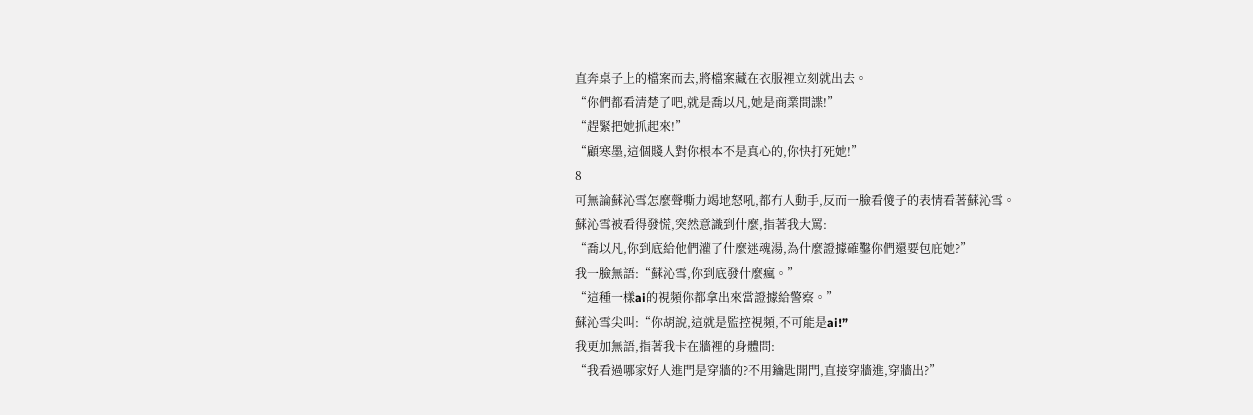直奔桌子上的檔案而去,將檔案藏在衣服裡立刻就出去。
“你們都看清楚了吧,就是喬以凡,她是商業間諜!”
“趕緊把她抓起來!”
“顧寒墨,這個賤人對你根本不是真心的,你快打死她!”
8
可無論蘇沁雪怎麼聲嘶力竭地怒吼,都冇人動手,反而一臉看傻子的表情看著蘇沁雪。
蘇沁雪被看得發慌,突然意識到什麼,指著我大罵:
“喬以凡,你到底給他們灌了什麼迷魂湯,為什麼證據確鑿你們還要包庇她?”
我一臉無語:“蘇沁雪,你到底發什麼瘋。”
“這種一樣ai的視頻你都拿出來當證據給警察。”
蘇沁雪尖叫:“你胡說,這就是監控視頻,不可能是ai!”
我更加無語,指著我卡在牆裡的身體問:
“我看過哪家好人進門是穿牆的?不用鑰匙開門,直接穿牆進,穿牆出?”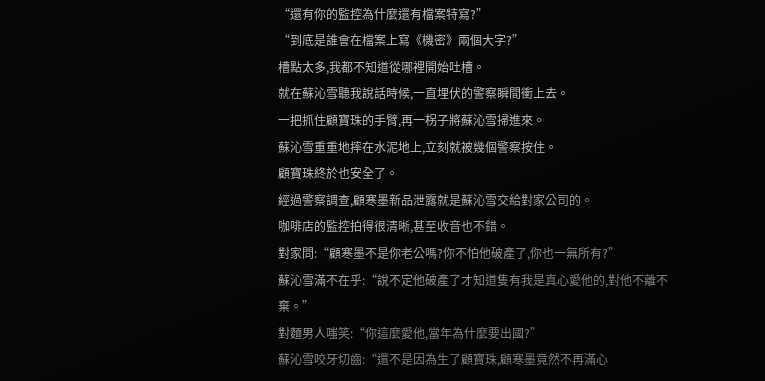“還有你的監控為什麼還有檔案特寫?”
“到底是誰會在檔案上寫《機密》兩個大字?”
槽點太多,我都不知道從哪裡開始吐槽。
就在蘇沁雪聽我說話時候,一直埋伏的警察瞬間衝上去。
一把抓住顧寶珠的手臂,再一柺子將蘇沁雪掃進來。
蘇沁雪重重地摔在水泥地上,立刻就被幾個警察按住。
顧寶珠終於也安全了。
經過警察調查,顧寒墨新品泄露就是蘇沁雪交給對家公司的。
咖啡店的監控拍得很清晰,甚至收音也不錯。
對家問:“顧寒墨不是你老公嗎?你不怕他破產了,你也一無所有?”
蘇沁雪滿不在乎:“說不定他破產了才知道隻有我是真心愛他的,對他不離不棄。”
對麵男人嗤笑:“你這麼愛他,當年為什麼要出國?”
蘇沁雪咬牙切齒:“還不是因為生了顧寶珠,顧寒墨竟然不再滿心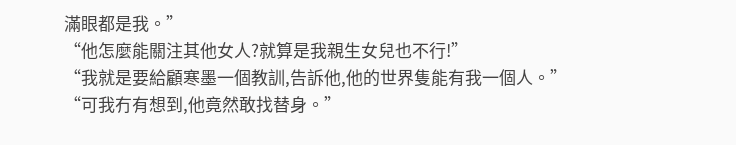滿眼都是我。”
“他怎麼能關注其他女人?就算是我親生女兒也不行!”
“我就是要給顧寒墨一個教訓,告訴他,他的世界隻能有我一個人。”
“可我冇有想到,他竟然敢找替身。”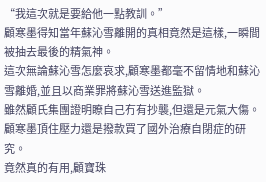“我這次就是要給他一點教訓。”
顧寒墨得知當年蘇沁雪離開的真相竟然是這樣,一瞬間被抽去最後的精氣神。
這次無論蘇沁雪怎麼哀求,顧寒墨都毫不留情地和蘇沁雪離婚,並且以商業罪將蘇沁雪送進監獄。
雖然顧氏集團證明瞭自己冇有抄襲,但還是元氣大傷。
顧寒墨頂住壓力還是撥款買了國外治療自閉症的研究。
竟然真的有用,顧寶珠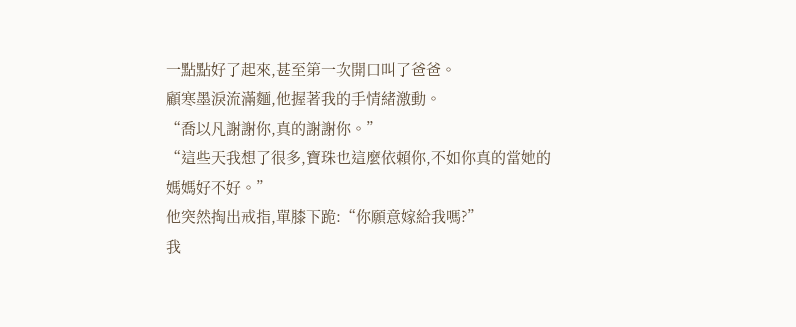一點點好了起來,甚至第一次開口叫了爸爸。
顧寒墨淚流滿麵,他握著我的手情緒激動。
“喬以凡謝謝你,真的謝謝你。”
“這些天我想了很多,寶珠也這麼依賴你,不如你真的當她的媽媽好不好。”
他突然掏出戒指,單膝下跪:“你願意嫁給我嗎?”
我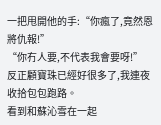一把甩開他的手:“你瘋了,竟然恩將仇報!”
“你冇人要,不代表我會要呀!”
反正顧寶珠已經好很多了,我連夜收拾包包跑路。
看到和蘇沁雪在一起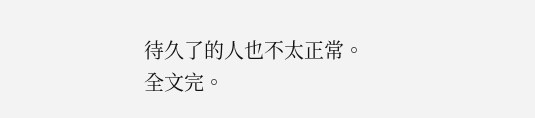待久了的人也不太正常。
全文完。